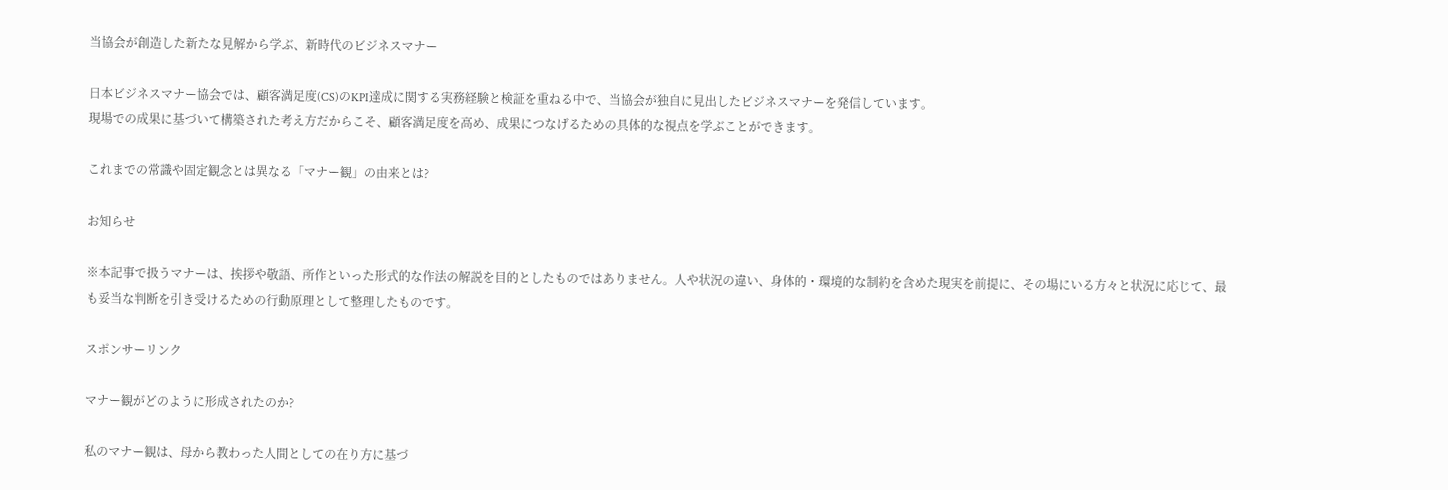当協会が創造した新たな見解から学ぶ、新時代のビジネスマナー

日本ビジネスマナー協会では、顧客満足度(CS)のKPI達成に関する実務経験と検証を重ねる中で、当協会が独自に見出したビジネスマナーを発信しています。
現場での成果に基づいて構築された考え方だからこそ、顧客満足度を高め、成果につなげるための具体的な視点を学ぶことができます。

これまでの常識や固定観念とは異なる「マナー観」の由来とは?

お知らせ

※本記事で扱うマナーは、挨拶や敬語、所作といった形式的な作法の解説を目的としたものではありません。人や状況の違い、身体的・環境的な制約を含めた現実を前提に、その場にいる方々と状況に応じて、最も妥当な判断を引き受けるための行動原理として整理したものです。

スポンサーリンク

マナー観がどのように形成されたのか?

私のマナー観は、母から教わった人間としての在り方に基づ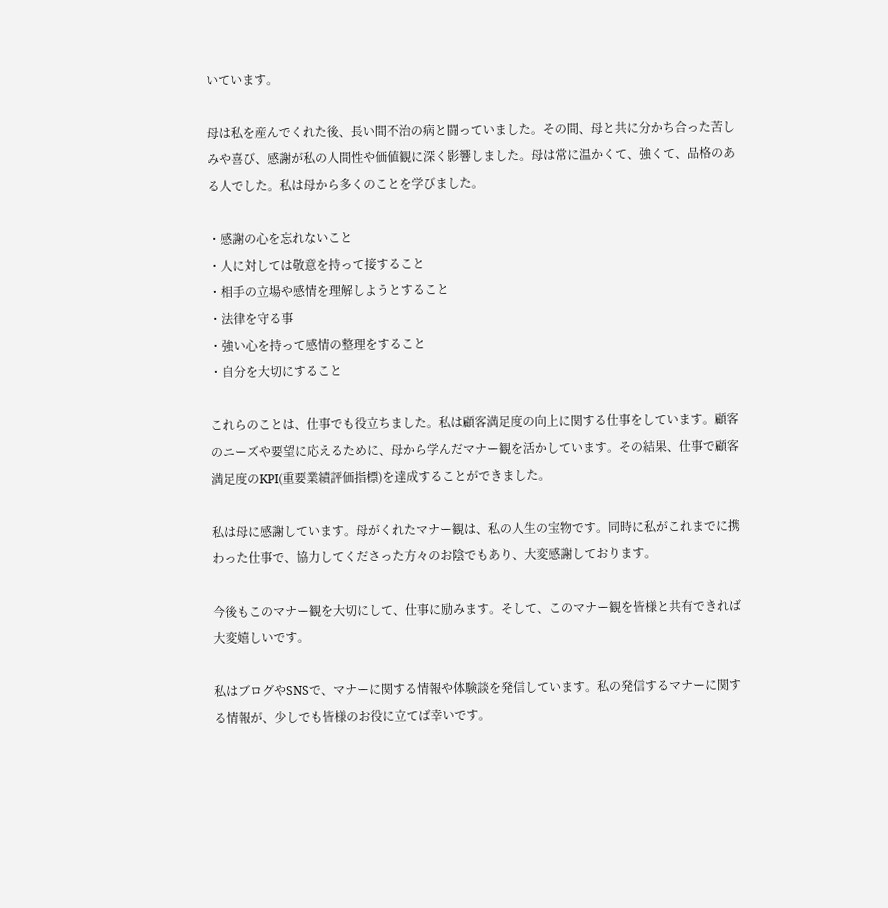いています。

母は私を産んでくれた後、長い間不治の病と闘っていました。その間、母と共に分かち合った苦しみや喜び、感謝が私の人間性や価値観に深く影響しました。母は常に温かくて、強くて、品格のある人でした。私は母から多くのことを学びました。

・感謝の心を忘れないこと
・人に対しては敬意を持って接すること
・相手の立場や感情を理解しようとすること
・法律を守る事
・強い心を持って感情の整理をすること
・自分を大切にすること

これらのことは、仕事でも役立ちました。私は顧客満足度の向上に関する仕事をしています。顧客のニーズや要望に応えるために、母から学んだマナー観を活かしています。その結果、仕事で顧客満足度のKPI(重要業績評価指標)を達成することができました。

私は母に感謝しています。母がくれたマナー観は、私の人生の宝物です。同時に私がこれまでに携わった仕事で、協力してくださった方々のお陰でもあり、大変感謝しております。

今後もこのマナー観を大切にして、仕事に励みます。そして、このマナー観を皆様と共有できれば大変嬉しいです。

私はブログやSNSで、マナーに関する情報や体験談を発信しています。私の発信するマナーに関する情報が、少しでも皆様のお役に立てば幸いです。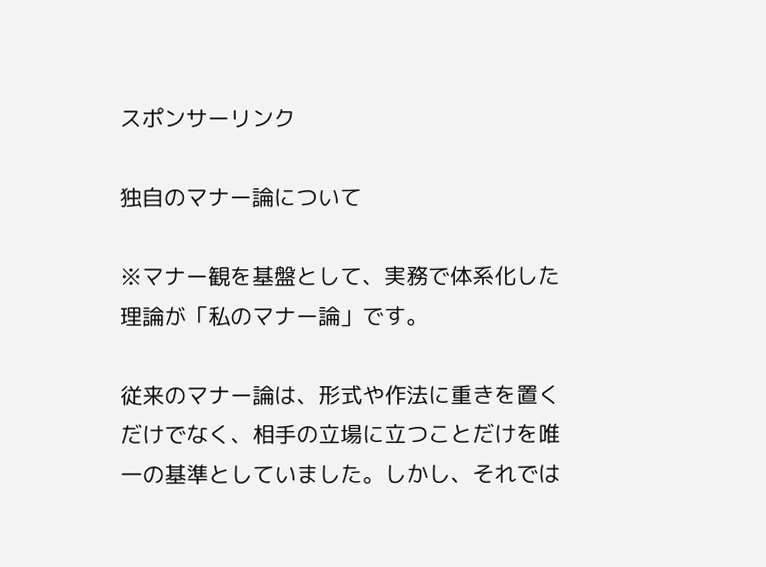スポンサーリンク

独自のマナー論について

※マナー観を基盤として、実務で体系化した理論が「私のマナー論」です。

従来のマナー論は、形式や作法に重きを置くだけでなく、相手の立場に立つことだけを唯一の基準としていました。しかし、それでは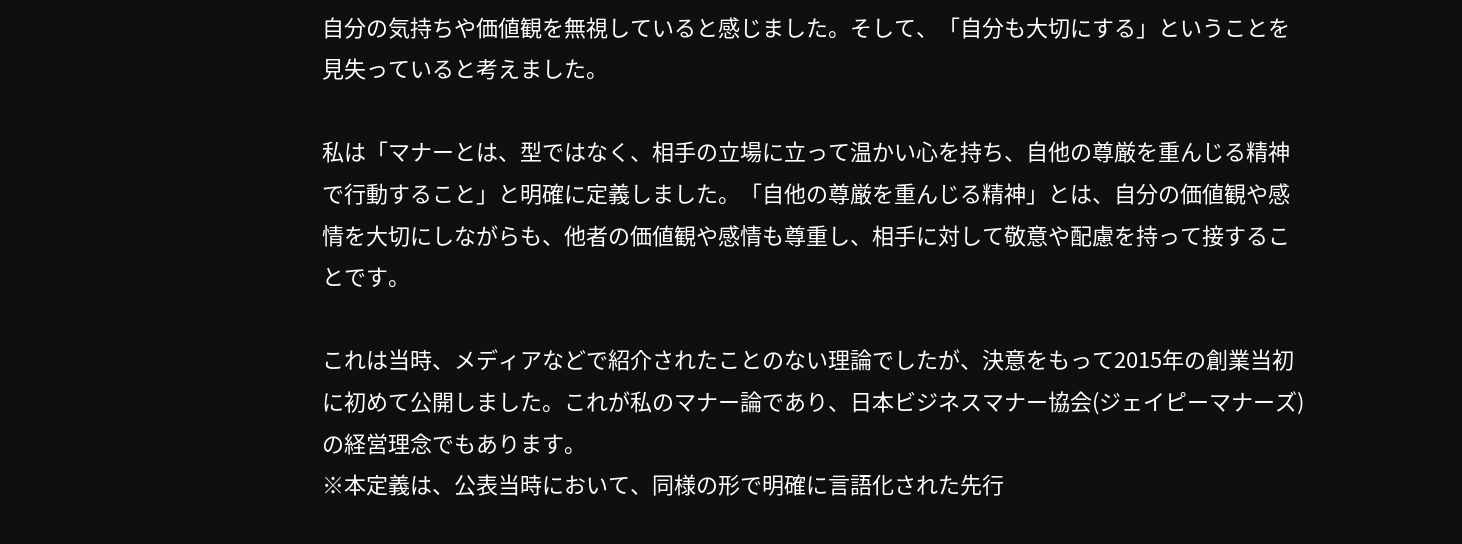自分の気持ちや価値観を無視していると感じました。そして、「自分も大切にする」ということを見失っていると考えました。

私は「マナーとは、型ではなく、相手の立場に立って温かい心を持ち、自他の尊厳を重んじる精神で行動すること」と明確に定義しました。「自他の尊厳を重んじる精神」とは、自分の価値観や感情を大切にしながらも、他者の価値観や感情も尊重し、相手に対して敬意や配慮を持って接することです。

これは当時、メディアなどで紹介されたことのない理論でしたが、決意をもって2015年の創業当初に初めて公開しました。これが私のマナー論であり、日本ビジネスマナー協会(ジェイピーマナーズ)の経営理念でもあります。
※本定義は、公表当時において、同様の形で明確に言語化された先行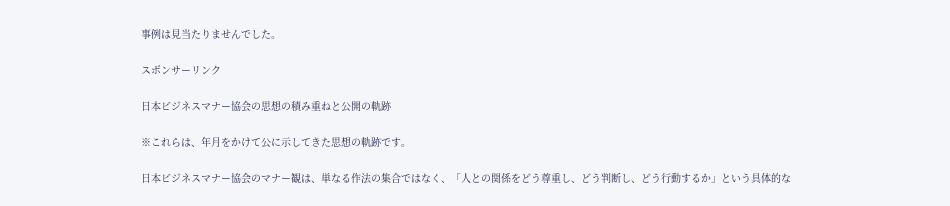事例は見当たりませんでした。

スポンサーリンク

日本ビジネスマナー協会の思想の積み重ねと公開の軌跡

※これらは、年月をかけて公に示してきた思想の軌跡です。

日本ビジネスマナー協会のマナー観は、単なる作法の集合ではなく、「人との関係をどう尊重し、どう判断し、どう行動するか」という具体的な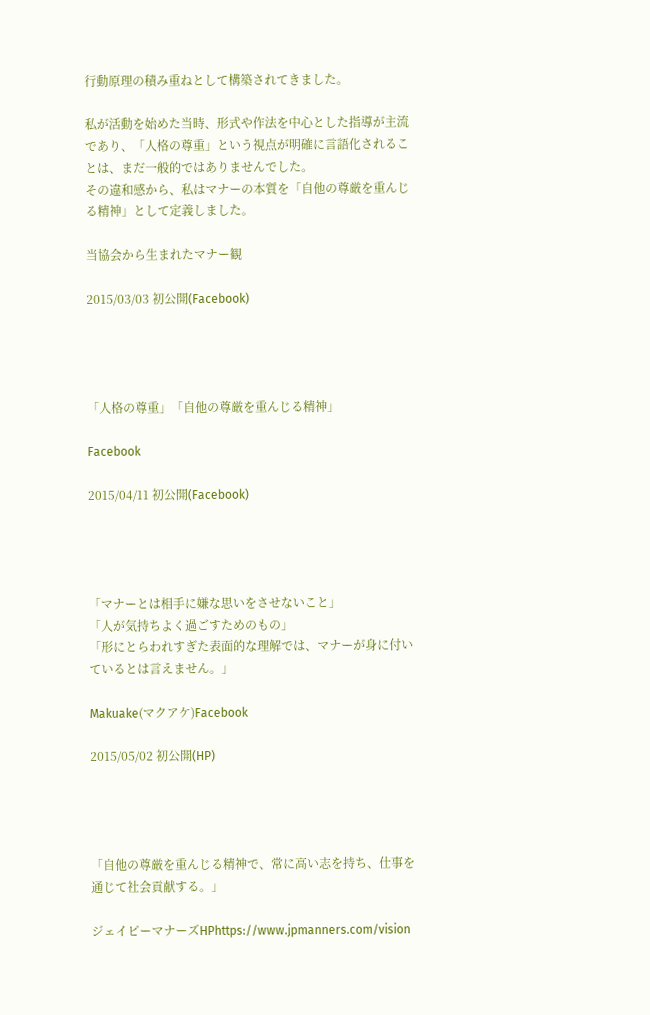行動原理の積み重ねとして構築されてきました。

私が活動を始めた当時、形式や作法を中心とした指導が主流であり、「人格の尊重」という視点が明確に言語化されることは、まだ一般的ではありませんでした。
その違和感から、私はマナーの本質を「自他の尊厳を重んじる精神」として定義しました。

当協会から生まれたマナー観

2015/03/03 初公開(Facebook)




「人格の尊重」「自他の尊厳を重んじる精神」

Facebook

2015/04/11 初公開(Facebook)




「マナーとは相手に嫌な思いをさせないこと」
「人が気持ちよく過ごすためのもの」
「形にとらわれすぎた表面的な理解では、マナーが身に付いているとは言えません。」

Makuake(マクアケ)Facebook

2015/05/02 初公開(HP)




「自他の尊厳を重んじる精神で、常に高い志を持ち、仕事を通じて社会貢献する。」

ジェイピーマナーズHPhttps://www.jpmanners.com/vision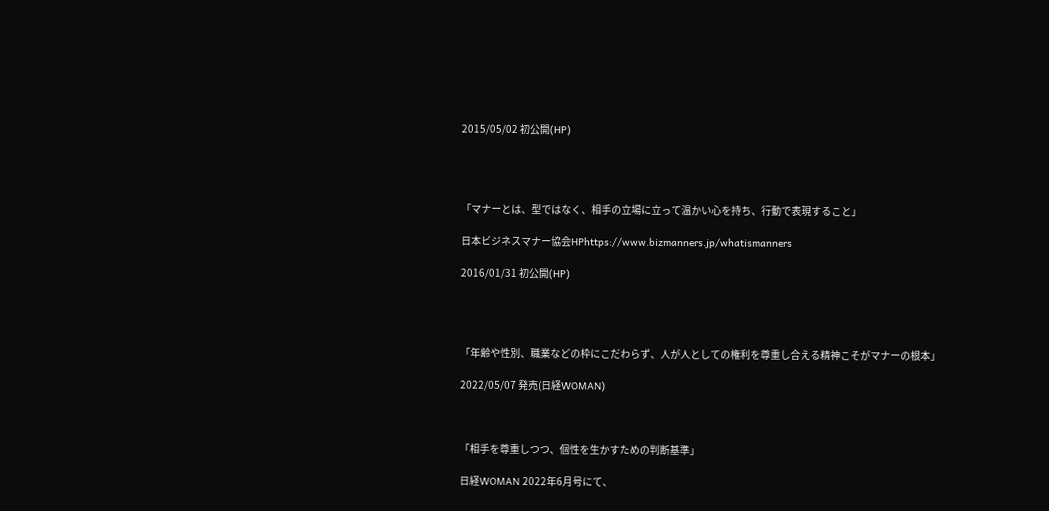2015/05/02 初公開(HP)




「マナーとは、型ではなく、相手の立場に立って温かい心を持ち、行動で表現すること」

日本ビジネスマナー協会HPhttps://www.bizmanners.jp/whatismanners

2016/01/31 初公開(HP)




「年齢や性別、職業などの枠にこだわらず、人が人としての権利を尊重し合える精神こそがマナーの根本」

2022/05/07 発売(日経WOMAN)



「相手を尊重しつつ、個性を生かすための判断基準」

日経WOMAN 2022年6月号にて、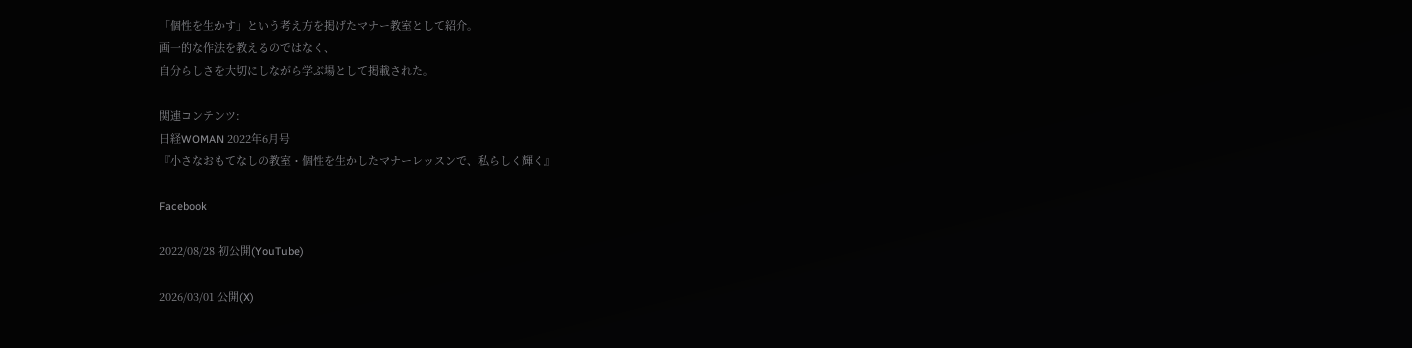「個性を生かす」という考え方を掲げたマナー教室として紹介。
画一的な作法を教えるのではなく、
自分らしさを大切にしながら学ぶ場として掲載された。

関連コンテンツ:
日経WOMAN 2022年6月号
『小さなおもてなしの教室・個性を生かしたマナーレッスンで、私らしく輝く』

Facebook

2022/08/28 初公開(YouTube)

2026/03/01 公開(X)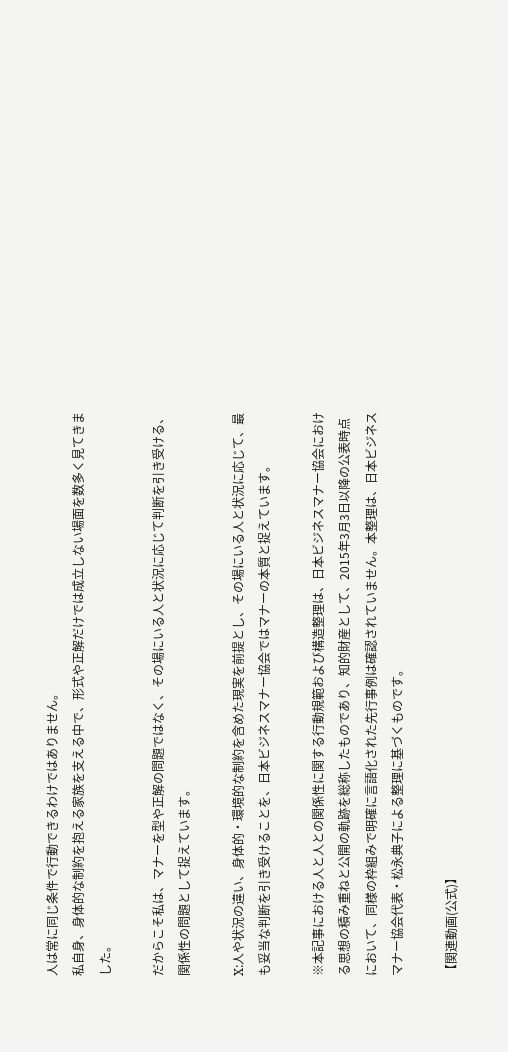人は常に同じ条件で行動できるわけではありません。
私自身、身体的な制約を抱える家族を支える中で、形式や正解だけでは成立しない場面を数多く見てきました。

だからこそ私は、マナーを型や正解の問題ではなく、その場にいる人と状況に応じて判断を引き受ける、関係性の問題として捉えています。

X:人や状況の違い、身体的・環境的な制約を含めた現実を前提とし、その場にいる人と状況に応じて、最も妥当な判断を引き受けることを、日本ビジネスマナー協会ではマナーの本質と捉えています。

※本記事における人と人との関係性に関する行動規範および構造整理は、日本ビジネスマナー協会における思想の積み重ねと公開の軌跡を総称したものであり、知的財産として、2015年3月3日以降の公表時点において、同様の枠組みで明確に言語化された先行事例は確認されていません。本整理は、日本ビジネスマナー協会代表・松永典子による整理に基づくものです。

【関連動画(公式)】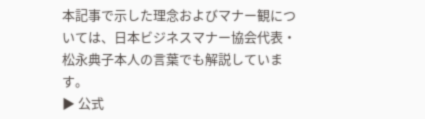本記事で示した理念およびマナー観については、日本ビジネスマナー協会代表・松永典子本人の言葉でも解説しています。
▶ 公式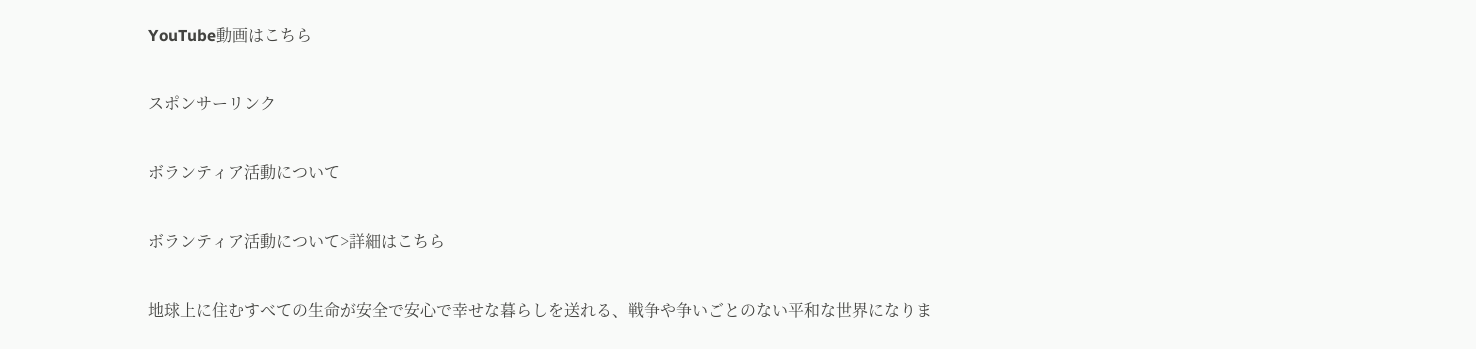YouTube動画はこちら

スポンサーリンク

ボランティア活動について

ボランティア活動について>詳細はこちら

地球上に住むすべての生命が安全で安心で幸せな暮らしを送れる、戦争や争いごとのない平和な世界になりま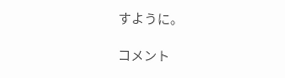すように。

コメント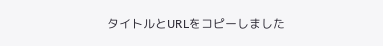タイトルとURLをコピーしました